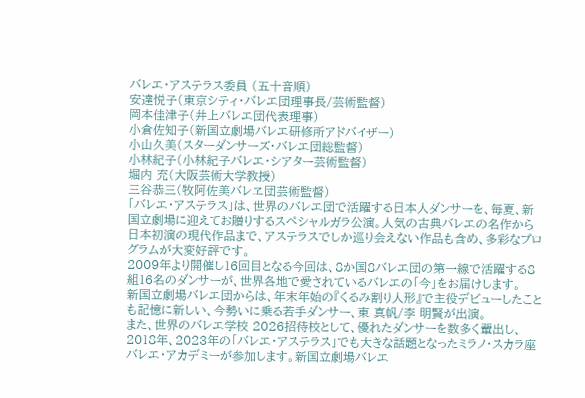バレエ・アステラス委員 (五十音順)
安達悦子(東京シティ・バレエ団理事長/芸術監督)
岡本佳津子(井上バレエ団代表理事)
小倉佐知子(新国立劇場バレエ研修所アドバイザー)
小山久美(スターダンサーズ・バレエ団総監督)
小林紀子(小林紀子バレエ・シアター芸術監督)
堀内 充(大阪芸術大学教授)
三谷恭三(牧阿佐美バレヱ団芸術監督)
「バレエ・アステラス」は、世界のバレエ団で活躍する日本人ダンサーを、毎夏、新国立劇場に迎えてお贈りするスペシャルガラ公演。人気の古典バレエの名作から日本初演の現代作品まで、アステラスでしか巡り会えない作品も含め、多彩なプログラムが大変好評です。
2009年より開催し16回目となる今回は、8か国8バレエ団の第一線で活躍する8組16名のダンサーが、世界各地で愛されているバレエの「今」をお届けします。
新国立劇場バレエ団からは、年末年始の『くるみ割り人形』で主役デビューしたことも記憶に新しい、今勢いに乗る若手ダンサー、東 真帆/李 明賢が出演。
また、世界のバレエ学校 2026招待校として、優れたダンサーを数多く輩出し、2018年、2023年の「バレエ・アステラス」でも大きな話題となったミラノ・スカラ座バレエ・アカデミーが参加します。新国立劇場バレエ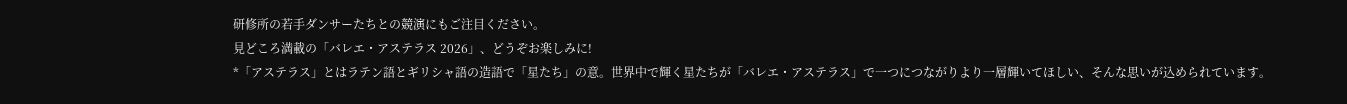研修所の若手ダンサーたちとの競演にもご注目ください。
見どころ満載の「バレエ・アステラス 2026」、どうぞお楽しみに!
*「アステラス」とはラテン語とギリシャ語の造語で「星たち」の意。世界中で輝く星たちが「バレエ・アステラス」で一つにつながりより一層輝いてほしい、そんな思いが込められています。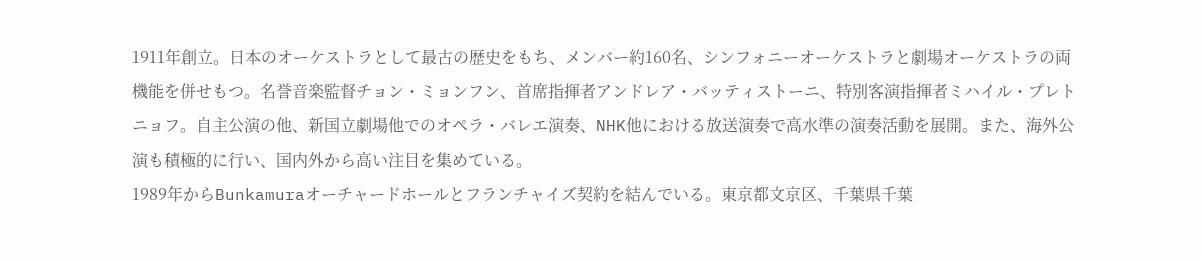1911年創立。日本のオーケストラとして最古の歴史をもち、メンバー約160名、シンフォニーオーケストラと劇場オーケストラの両機能を併せもつ。名誉音楽監督チョン・ミョンフン、首席指揮者アンドレア・バッティストーニ、特別客演指揮者ミハイル・プレトニョフ。自主公演の他、新国立劇場他でのオペラ・バレエ演奏、NHK他における放送演奏で高水準の演奏活動を展開。また、海外公演も積極的に行い、国内外から高い注目を集めている。
1989年からBunkamuraオーチャードホールとフランチャイズ契約を結んでいる。東京都文京区、千葉県千葉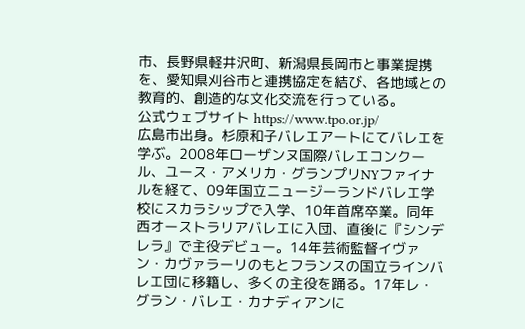市、長野県軽井沢町、新潟県長岡市と事業提携を、愛知県刈谷市と連携協定を結び、各地域との教育的、創造的な文化交流を行っている。
公式ウェブサイト https://www.tpo.or.jp/
広島市出身。杉原和子バレエアートにてバレエを学ぶ。2008年ローザンヌ国際バレエコンクール、ユース・アメリカ・グランプリNYファイナルを経て、09年国立ニュージーランドバレエ学校にスカラシップで入学、10年首席卒業。同年西オーストラリアバレエに入団、直後に『シンデレラ』で主役デビュー。14年芸術監督イヴァン・カヴァラーリのもとフランスの国立ラインバレエ団に移籍し、多くの主役を踊る。17年レ・グラン・バレエ・カナディアンに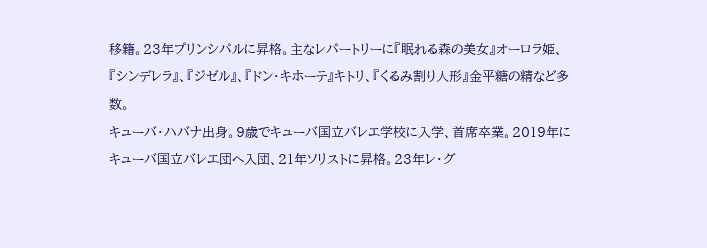移籍。23年プリンシパルに昇格。主なレパートリーに『眠れる森の美女』オーロラ姫、『シンデレラ』、『ジゼル』、『ドン・キホーテ』キトリ、『くるみ割り人形』金平糖の精など多数。
キューバ・ハバナ出身。9歳でキューバ国立バレエ学校に入学、首席卒業。2019年にキューバ国立バレエ団へ入団、21年ソリストに昇格。23年レ・グ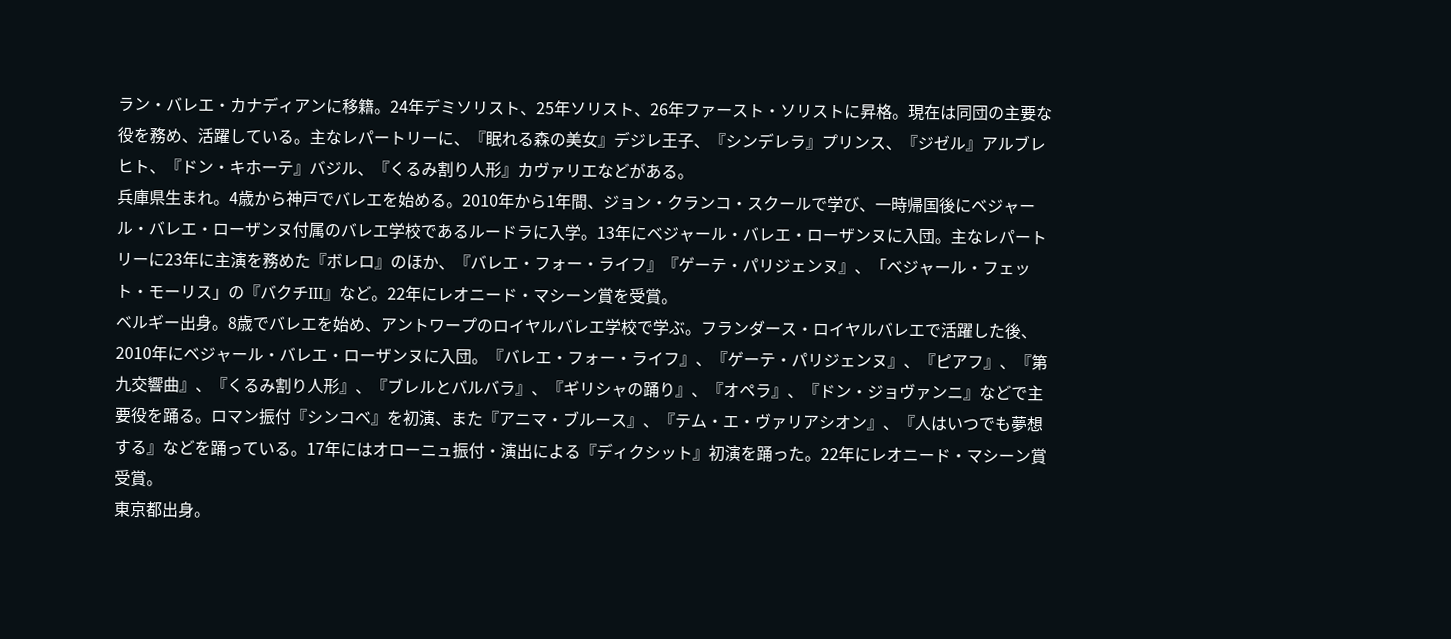ラン・バレエ・カナディアンに移籍。24年デミソリスト、25年ソリスト、26年ファースト・ソリストに昇格。現在は同団の主要な役を務め、活躍している。主なレパートリーに、『眠れる森の美女』デジレ王子、『シンデレラ』プリンス、『ジゼル』アルブレヒト、『ドン・キホーテ』バジル、『くるみ割り人形』カヴァリエなどがある。
兵庫県生まれ。4歳から神戸でバレエを始める。2010年から1年間、ジョン・クランコ・スクールで学び、一時帰国後にベジャール・バレエ・ローザンヌ付属のバレエ学校であるルードラに入学。13年にベジャール・バレエ・ローザンヌに入団。主なレパートリーに23年に主演を務めた『ボレロ』のほか、『バレエ・フォー・ライフ』『ゲーテ・パリジェンヌ』、「ベジャール・フェット・モーリス」の『バクチIII』など。22年にレオニード・マシーン賞を受賞。
ベルギー出身。8歳でバレエを始め、アントワープのロイヤルバレエ学校で学ぶ。フランダース・ロイヤルバレエで活躍した後、2010年にベジャール・バレエ・ローザンヌに入団。『バレエ・フォー・ライフ』、『ゲーテ・パリジェンヌ』、『ピアフ』、『第九交響曲』、『くるみ割り人形』、『ブレルとバルバラ』、『ギリシャの踊り』、『オペラ』、『ドン・ジョヴァンニ』などで主要役を踊る。ロマン振付『シンコベ』を初演、また『アニマ・ブルース』、『テム・エ・ヴァリアシオン』、『人はいつでも夢想する』などを踊っている。17年にはオローニュ振付・演出による『ディクシット』初演を踊った。22年にレオニード・マシーン賞受賞。
東京都出身。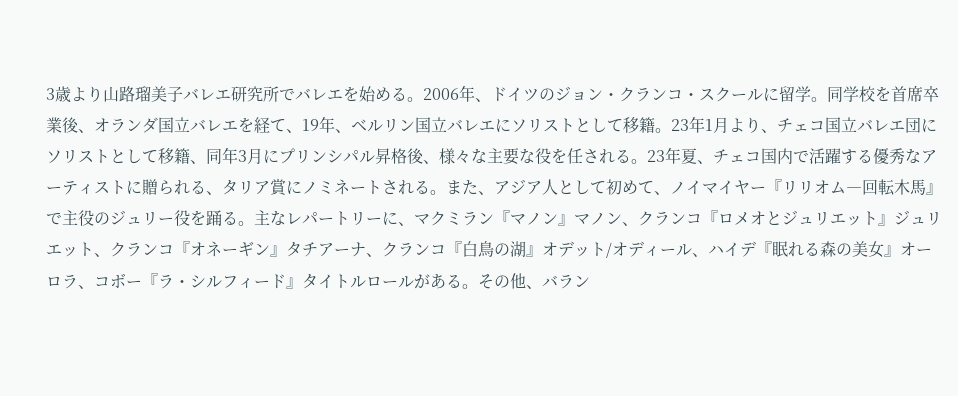3歳より山路瑠美子バレエ研究所でバレエを始める。2006年、ドイツのジョン・クランコ・スクールに留学。同学校を首席卒業後、オランダ国立バレエを経て、19年、ベルリン国立バレエにソリストとして移籍。23年1月より、チェコ国立バレエ団にソリストとして移籍、同年3月にプリンシパル昇格後、様々な主要な役を任される。23年夏、チェコ国内で活躍する優秀なアーティストに贈られる、タリア賞にノミネートされる。また、アジア人として初めて、ノイマイヤー『リリオム―回転木馬』で主役のジュリー役を踊る。主なレパートリーに、マクミラン『マノン』マノン、クランコ『ロメオとジュリエット』ジュリエット、クランコ『オネーギン』タチアーナ、クランコ『白鳥の湖』オデット/オディール、ハイデ『眠れる森の美女』オーロラ、コボー『ラ・シルフィード』タイトルロールがある。その他、バラン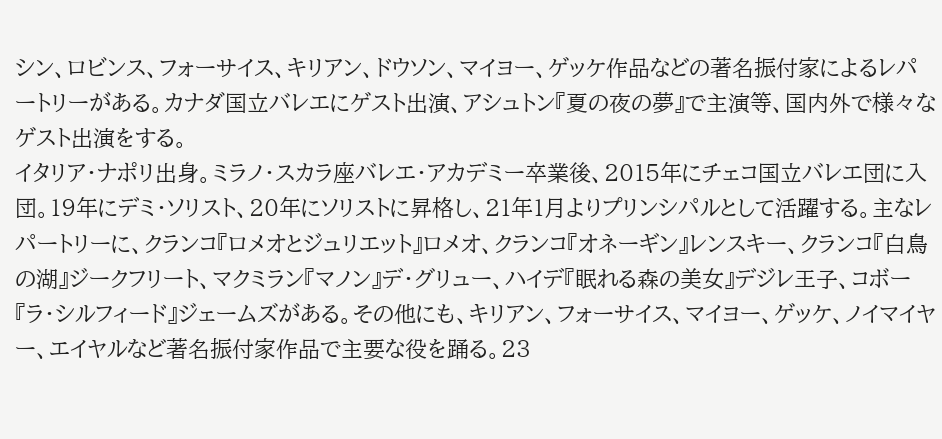シン、ロビンス、フォーサイス、キリアン、ドウソン、マイヨー、ゲッケ作品などの著名振付家によるレパートリーがある。カナダ国立バレエにゲスト出演、アシュトン『夏の夜の夢』で主演等、国内外で様々なゲスト出演をする。
イタリア・ナポリ出身。ミラノ・スカラ座バレエ・アカデミー卒業後、2015年にチェコ国立バレエ団に入団。19年にデミ・ソリスト、20年にソリストに昇格し、21年1月よりプリンシパルとして活躍する。主なレパートリーに、クランコ『ロメオとジュリエット』ロメオ、クランコ『オネーギン』レンスキー、クランコ『白鳥の湖』ジークフリート、マクミラン『マノン』デ・グリュー、ハイデ『眠れる森の美女』デジレ王子、コボー『ラ・シルフィード』ジェームズがある。その他にも、キリアン、フォーサイス、マイヨー、ゲッケ、ノイマイヤー、エイヤルなど著名振付家作品で主要な役を踊る。23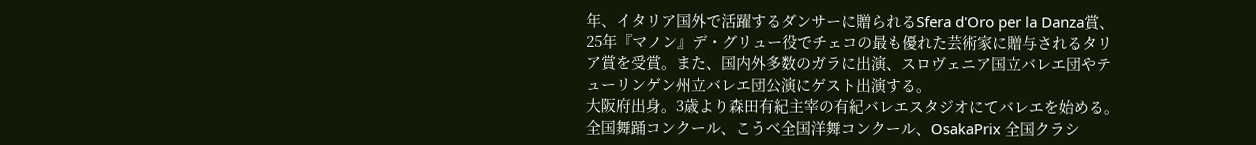年、イタリア国外で活躍するダンサーに贈られるSfera d'Oro per la Danza賞、25年『マノン』デ・グリュー役でチェコの最も優れた芸術家に贈与されるタリア賞を受賞。また、国内外多数のガラに出演、スロヴェニア国立バレエ団やテューリンゲン州立バレエ団公演にゲスト出演する。
大阪府出身。3歳より森田有紀主宰の有紀バレエスタジオにてバレエを始める。全国舞踊コンクール、こうべ全国洋舞コンクール、OsakaPrix 全国クラシ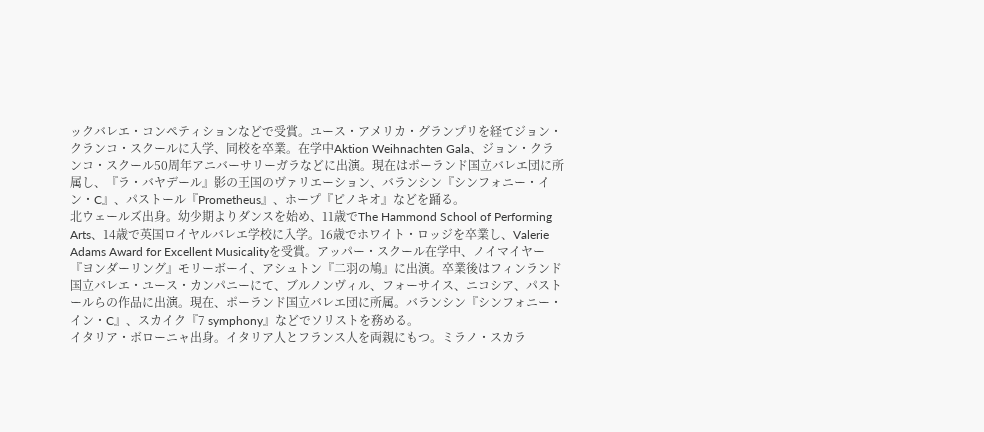ックバレエ・コンペティションなどで受賞。ユース・アメリカ・グランプリを経てジョン・クランコ・スクールに入学、同校を卒業。在学中Aktion Weihnachten Gala、ジョン・クランコ・スクール50周年アニバーサリーガラなどに出演。現在はポーランド国立バレエ団に所属し、『ラ・バヤデール』影の王国のヴァリエーション、バランシン『シンフォニー・イン・C』、パストール『Prometheus』、ホープ『ピノキオ』などを踊る。
北ウェールズ出身。幼少期よりダンスを始め、11歳でThe Hammond School of Performing Arts、14歳で英国ロイヤルバレエ学校に入学。16歳でホワイト・ロッジを卒業し、Valerie Adams Award for Excellent Musicalityを受賞。アッパー・スクール在学中、ノイマイヤー『ヨンダーリング』モリーボーイ、アシュトン『二羽の鳩』に出演。卒業後はフィンランド国立バレエ・ユース・カンパニーにて、ブルノンヴィル、フォーサイス、ニコシア、パストールらの作品に出演。現在、ポーランド国立バレエ団に所属。バランシン『シンフォニー・イン・C』、スカイク『7 symphony』などでソリストを務める。
イタリア・ボローニャ出身。イタリア人とフランス人を両親にもつ。ミラノ・スカラ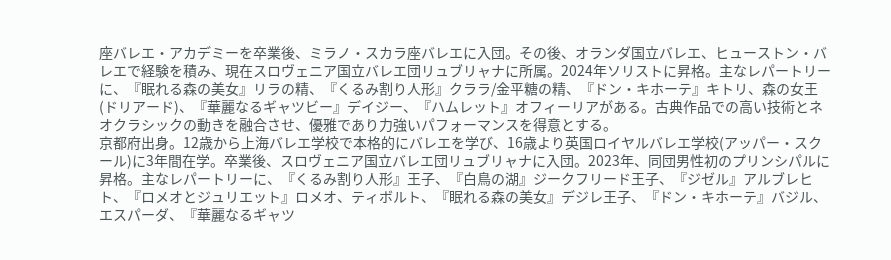座バレエ・アカデミーを卒業後、ミラノ・スカラ座バレエに入団。その後、オランダ国立バレエ、ヒューストン・バレエで経験を積み、現在スロヴェニア国立バレエ団リュブリャナに所属。2024年ソリストに昇格。主なレパートリーに、『眠れる森の美女』リラの精、『くるみ割り人形』クララ/金平糖の精、『ドン・キホーテ』キトリ、森の女王(ドリアード)、『華麗なるギャツビー』デイジー、『ハムレット』オフィーリアがある。古典作品での高い技術とネオクラシックの動きを融合させ、優雅であり力強いパフォーマンスを得意とする。
京都府出身。12歳から上海バレエ学校で本格的にバレエを学び、16歳より英国ロイヤルバレエ学校(アッパー・スクール)に3年間在学。卒業後、スロヴェニア国立バレエ団リュブリャナに入団。2023年、同団男性初のプリンシパルに昇格。主なレパートリーに、『くるみ割り人形』王子、『白鳥の湖』ジークフリード王子、『ジゼル』アルブレヒト、『ロメオとジュリエット』ロメオ、ティボルト、『眠れる森の美女』デジレ王子、『ドン・キホーテ』バジル、エスパーダ、『華麗なるギャツ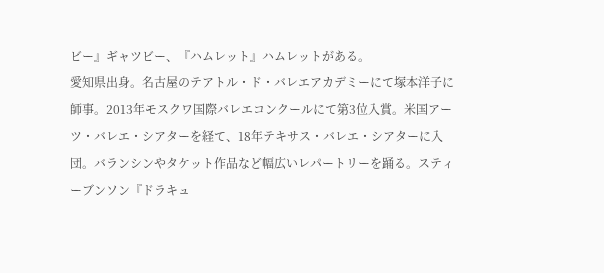ビー』ギャツビー、『ハムレット』ハムレットがある。
愛知県出身。名古屋のテアトル・ド・バレエアカデミーにて塚本洋子に師事。2013年モスクワ国際バレエコンクールにて第3位入賞。米国アーツ・バレエ・シアターを経て、18年テキサス・バレエ・シアターに入団。バランシンやタケット作品など幅広いレパートリーを踊る。スティーブンソン『ドラキュ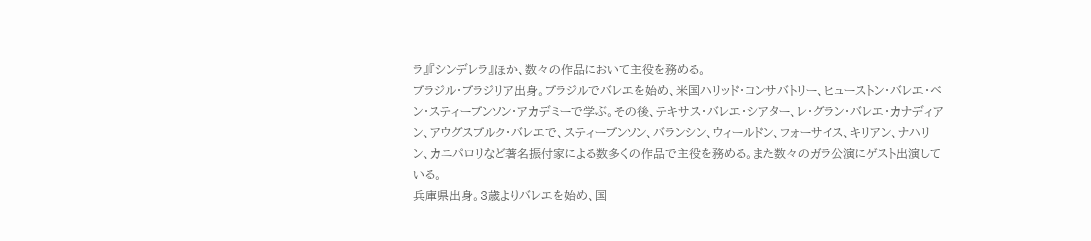ラ』『シンデレラ』ほか、数々の作品において主役を務める。
ブラジル・ブラジリア出身。ブラジルでバレエを始め、米国ハリッド・コンサバトリー、ヒューストン・バレエ・ベン・スティーブンソン・アカデミーで学ぶ。その後、テキサス・バレエ・シアター、レ・グラン・バレエ・カナディアン、アウグスブルク・バレエで、スティーブンソン、バランシン、ウィールドン、フォーサイス、キリアン、ナハリン、カニパロリなど著名振付家による数多くの作品で主役を務める。また数々のガラ公演にゲスト出演している。
兵庫県出身。3歳よりバレエを始め、国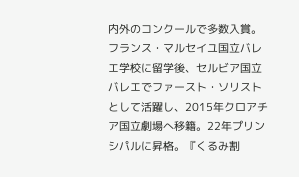内外のコンクールで多数入賞。フランス・マルセイユ国立バレエ学校に留学後、セルビア国立バレエでファースト・ソリストとして活躍し、2015年クロアチア国立劇場へ移籍。22年プリンシパルに昇格。『くるみ割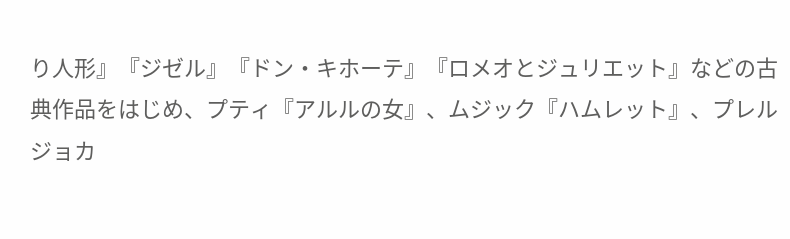り人形』『ジゼル』『ドン・キホーテ』『ロメオとジュリエット』などの古典作品をはじめ、プティ『アルルの女』、ムジック『ハムレット』、プレルジョカ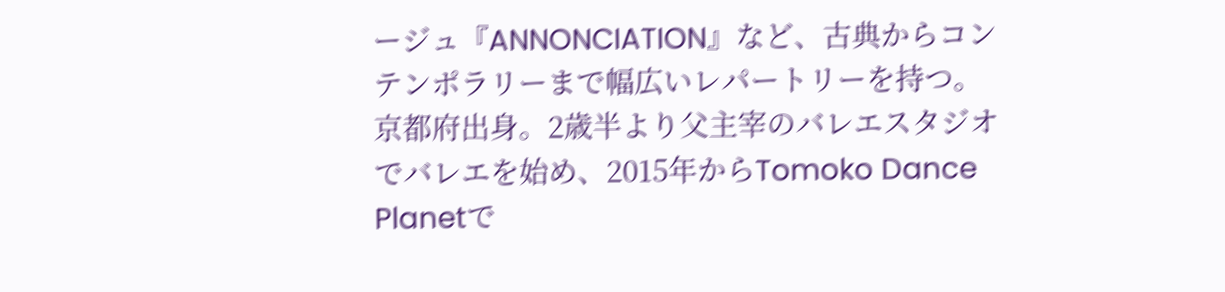ージュ『ANNONCIATION』など、古典からコンテンポラリーまで幅広いレパートリーを持つ。
京都府出身。2歳半より父主宰のバレエスタジオでバレエを始め、2015年からTomoko Dance Planetで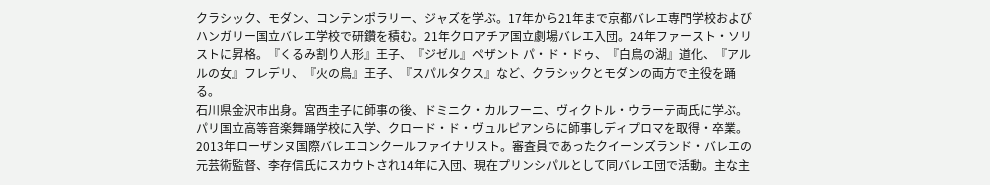クラシック、モダン、コンテンポラリー、ジャズを学ぶ。17年から21年まで京都バレエ専門学校およびハンガリー国立バレエ学校で研鑽を積む。21年クロアチア国立劇場バレエ入団。24年ファースト・ソリストに昇格。『くるみ割り人形』王子、『ジゼル』ペザント パ・ド・ドゥ、『白鳥の湖』道化、『アルルの女』フレデリ、『火の鳥』王子、『スパルタクス』など、クラシックとモダンの両方で主役を踊る。
石川県金沢市出身。宮西圭子に師事の後、ドミニク・カルフーニ、ヴィクトル・ウラーテ両氏に学ぶ。パリ国立高等音楽舞踊学校に入学、クロード・ド・ヴュルピアンらに師事しディプロマを取得・卒業。2013年ローザンヌ国際バレエコンクールファイナリスト。審査員であったクイーンズランド・バレエの元芸術監督、李存信氏にスカウトされ14年に入団、現在プリンシパルとして同バレエ団で活動。主な主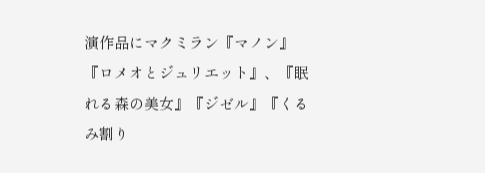演作品にマクミラン『マノン』『ロメオとジュリエット』、『眠れる森の美女』『ジゼル』『くるみ割り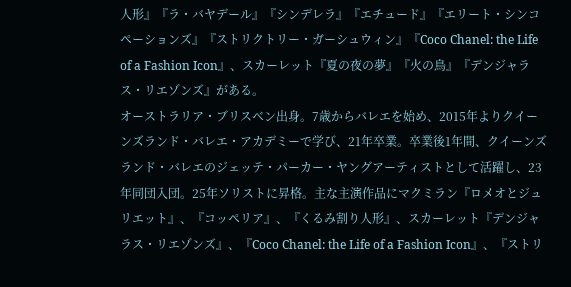人形』『ラ・バヤデール』『シンデレラ』『エチュード』『エリート・シンコペーションズ』『ストリクトリー・ガーシュウィン』『Coco Chanel: the Life of a Fashion Icon』、スカーレット『夏の夜の夢』『火の鳥』『デンジャラス・リエゾンズ』がある。
オーストラリア・ブリスベン出身。7歳からバレエを始め、2015年よりクイーンズランド・バレエ・アカデミーで学び、21年卒業。卒業後1年間、クイーンズランド・バレエのジェッテ・パーカー・ヤングアーティストとして活躍し、23年同団入団。25年ソリストに昇格。主な主演作品にマクミラン『ロメオとジュリエット』、『コッペリア』、『くるみ割り人形』、スカーレット『デンジャラス・リエゾンズ』、『Coco Chanel: the Life of a Fashion Icon』、『ストリ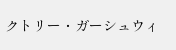クトリー・ガーシュウィ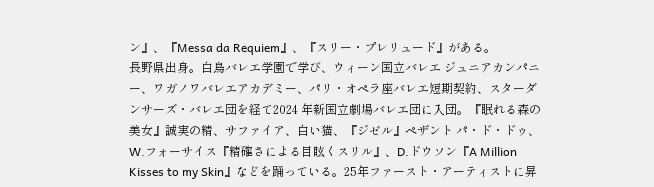ン』、『Messa da Requiem』、『スリー・プレリュード』がある。
長野県出身。白鳥バレエ学園で学び、ウィーン国立バレエ ジュニアカンパニー、ワガノワバレエアカデミー、パリ・オペラ座バレエ短期契約、スターダンサーズ・バレエ団を経て2024 年新国立劇場バレエ団に入団。『眠れる森の美女』誠実の精、サファイア、白い猫、『ジゼル』ペザント パ・ド・ドゥ、W.フォーサイス『精確さによる目眩くスリル』、D.ドウソン『A Million Kisses to my Skin』などを踊っている。25年ファースト・アーティストに昇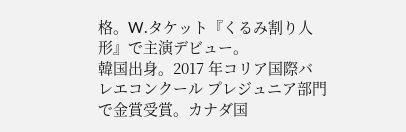格。W.タケット『くるみ割り人形』で主演デビュー。
韓国出身。2017 年コリア国際バレエコンクール プレジュニア部門で金賞受賞。カナダ国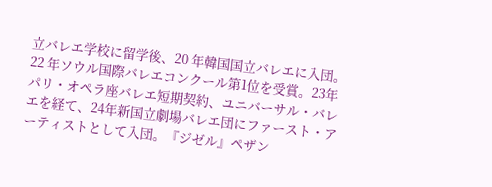立バレエ学校に留学後、20 年韓国国立バレエに入団。22 年ソウル国際バレエコンクール第1位を受賞。23年パリ・オペラ座バレエ短期契約、ユニバーサル・バレエを経て、24年新国立劇場バレエ団にファースト・アーティストとして入団。『ジゼル』ペザン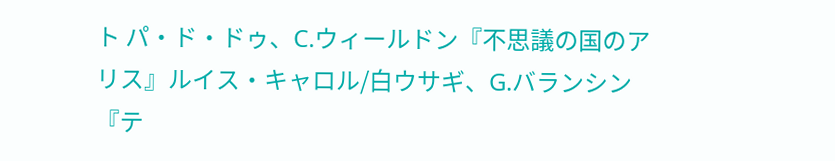ト パ・ド・ドゥ、C.ウィールドン『不思議の国のアリス』ルイス・キャロル/白ウサギ、G.バランシン『テ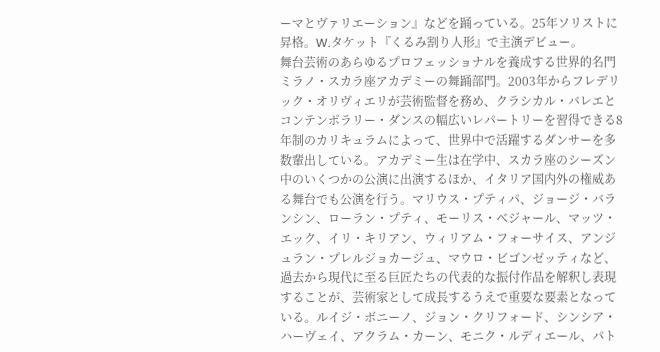ーマとヴァリエーション』などを踊っている。25年ソリストに昇格。W.タケット『くるみ割り人形』で主演デビュー。
舞台芸術のあらゆるプロフェッショナルを養成する世界的名門ミラノ・スカラ座アカデミーの舞踊部門。2003年からフレデリック・オリヴィエリが芸術監督を務め、クラシカル・バレエとコンテンポラリー・ダンスの幅広いレパートリーを習得できる8年制のカリキュラムによって、世界中で活躍するダンサーを多数輩出している。アカデミー生は在学中、スカラ座のシーズン中のいくつかの公演に出演するほか、イタリア国内外の権威ある舞台でも公演を行う。マリウス・プティパ、ジョージ・バランシン、ローラン・プティ、モーリス・ベジャール、マッツ・エック、イリ・キリアン、ウィリアム・フォーサイス、アンジュラン・プレルジョカージュ、マウロ・ビゴンゼッティなど、過去から現代に至る巨匠たちの代表的な振付作品を解釈し表現することが、芸術家として成長するうえで重要な要素となっている。ルイジ・ボニーノ、ジョン・クリフォード、シンシア・ハーヴェイ、アクラム・カーン、モニク・ルディエール、パト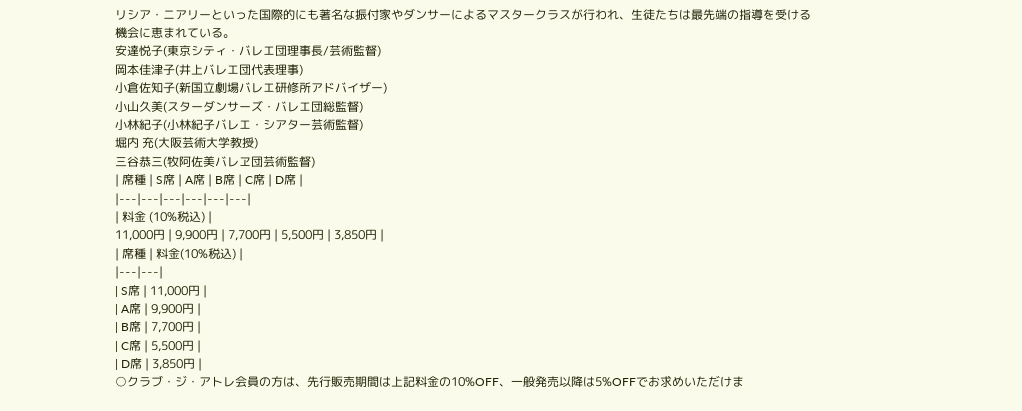リシア・ニアリーといった国際的にも著名な振付家やダンサーによるマスタークラスが行われ、生徒たちは最先端の指導を受ける機会に恵まれている。
安達悦子(東京シティ・バレエ団理事長/芸術監督)
岡本佳津子(井上バレエ団代表理事)
小倉佐知子(新国立劇場バレエ研修所アドバイザー)
小山久美(スターダンサーズ・バレエ団総監督)
小林紀子(小林紀子バレエ・シアター芸術監督)
堀内 充(大阪芸術大学教授)
三谷恭三(牧阿佐美バレヱ団芸術監督)
| 席種 | S席 | A席 | B席 | C席 | D席 |
|---|---|---|---|---|---|
| 料金 (10%税込) |
11,000円 | 9,900円 | 7,700円 | 5,500円 | 3,850円 |
| 席種 | 料金(10%税込) |
|---|---|
| S席 | 11,000円 |
| A席 | 9,900円 |
| B席 | 7,700円 |
| C席 | 5,500円 |
| D席 | 3,850円 |
○クラブ・ジ・アトレ会員の方は、先行販売期間は上記料金の10%OFF、一般発売以降は5%OFFでお求めいただけま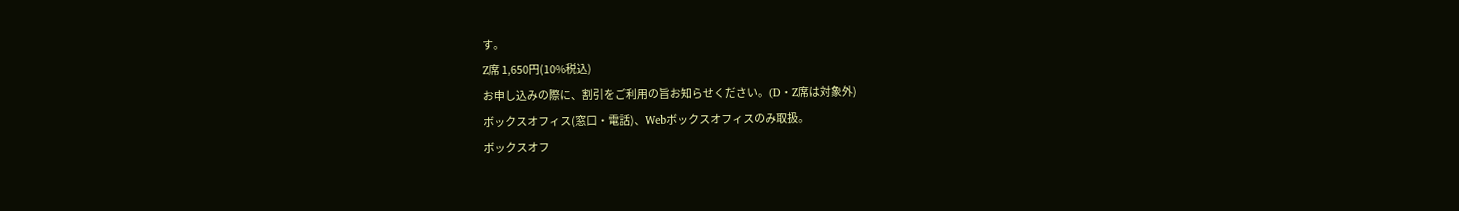す。
Z席 1,650円(10%税込)
お申し込みの際に、割引をご利用の旨お知らせください。(D・Z席は対象外)
ボックスオフィス(窓口・電話)、Webボックスオフィスのみ取扱。
ボックスオフ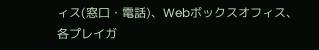ィス(窓口・電話)、Webボックスオフィス、各プレイガ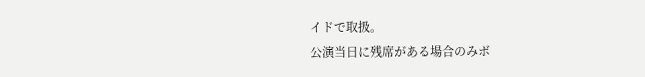イドで取扱。
公演当日に残席がある場合のみボ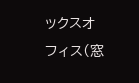ックスオフィス(窓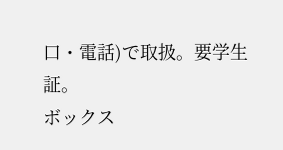口・電話)で取扱。要学生証。
ボックス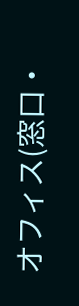オフィス(窓口・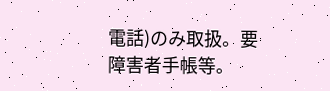電話)のみ取扱。要障害者手帳等。